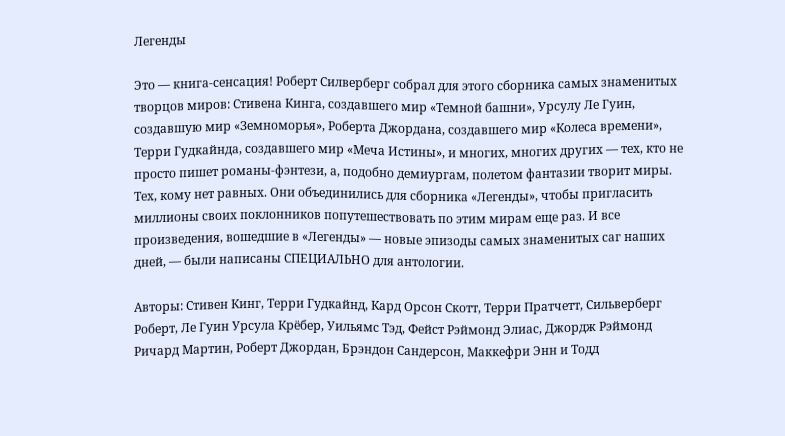Легенды

Это — книга-сенсация! Роберт Силверберг собрал для этого сборника самых знаменитых творцов миров: Стивена Кинга, создавшего мир «Темной башни», Урсулу Ле Гуин, создавшую мир «Земноморья», Роберта Джордана, создавшего мир «Колеса времени», Терри Гудкайнда, создавшего мир «Меча Истины», и многих, многих других — тех, кто не просто пишет романы-фэнтези, а, подобно демиургам, полетом фантазии творит миры. Тех, кому нет равных. Они объединились для сборника «Легенды», чтобы пригласить миллионы своих поклонников попутешествовать по этим мирам еще раз. И все произведения, вошедшие в «Легенды» — новые эпизоды самых знаменитых саг наших дней, — были написаны СПЕЦИАЛЬНО для антологии.

Авторы: Стивен Кинг, Терри Гудкайнд, Кард Орсон Скотт, Терри Пратчетт, Сильверберг Роберт, Ле Гуин Урсула Крёбер, Уильямс Тэд, Фейст Рэймонд Элиас, Джордж Рэймонд Ричард Мартин, Роберт Джордан, Брэндон Сандерсон, Маккефри Энн и Тодд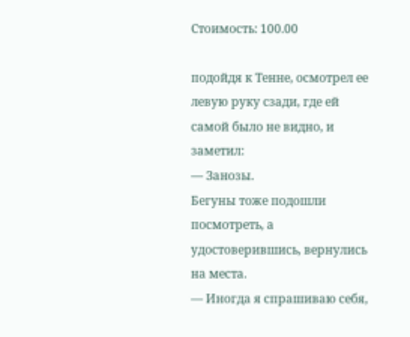Стоимость: 100.00

подойдя к Тенне, осмотрел ее левую руку сзади, где ей самой было не видно, и заметил:
— Занозы.
Бегуны тоже подошли посмотреть, а удостоверившись, вернулись на места.
— Иногда я спрашиваю себя,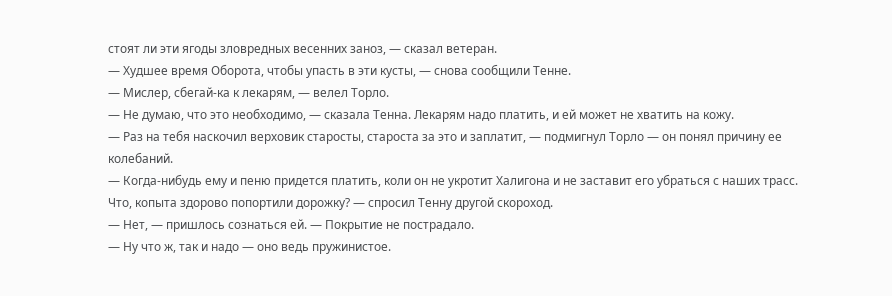стоят ли эти ягоды зловредных весенних заноз, — сказал ветеран.
— Худшее время Оборота, чтобы упасть в эти кусты, — снова сообщили Тенне.
— Мислер, сбегай-ка к лекарям, — велел Торло.
— Не думаю, что это необходимо, — сказала Тенна. Лекарям надо платить, и ей может не хватить на кожу.
— Раз на тебя наскочил верховик старосты, староста за это и заплатит, — подмигнул Торло — он понял причину ее колебаний.
— Когда-нибудь ему и пеню придется платить, коли он не укротит Халигона и не заставит его убраться с наших трасс. Что, копыта здорово попортили дорожку? — спросил Тенну другой скороход.
— Нет, — пришлось сознаться ей. — Покрытие не пострадало.
— Ну что ж, так и надо — оно ведь пружинистое.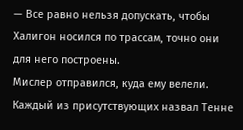— Все равно нельзя допускать, чтобы Халигон носился по трассам, точно они для него построены.
Мислер отправился, куда ему велели. Каждый из присутствующих назвал Тенне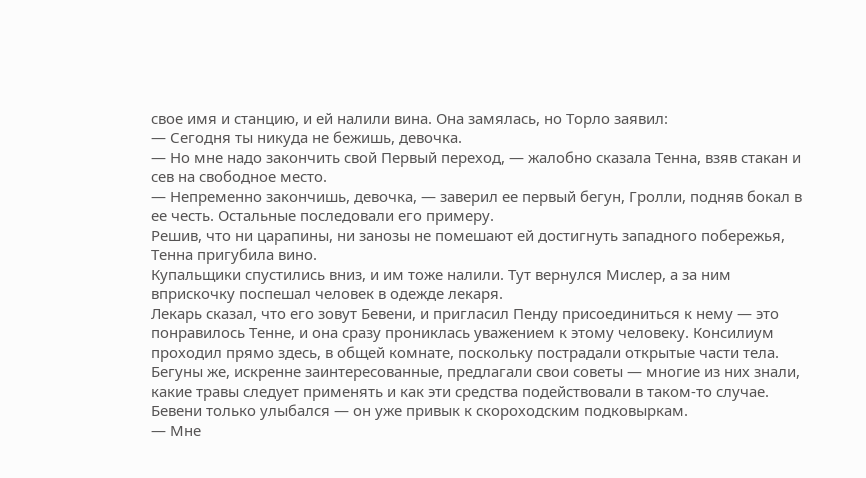свое имя и станцию, и ей налили вина. Она замялась, но Торло заявил:
— Сегодня ты никуда не бежишь, девочка.
— Но мне надо закончить свой Первый переход, — жалобно сказала Тенна, взяв стакан и сев на свободное место.
— Непременно закончишь, девочка, — заверил ее первый бегун, Гролли, подняв бокал в ее честь. Остальные последовали его примеру.
Решив, что ни царапины, ни занозы не помешают ей достигнуть западного побережья, Тенна пригубила вино.
Купальщики спустились вниз, и им тоже налили. Тут вернулся Мислер, а за ним вприскочку поспешал человек в одежде лекаря.
Лекарь сказал, что его зовут Бевени, и пригласил Пенду присоединиться к нему — это понравилось Тенне, и она сразу прониклась уважением к этому человеку. Консилиум проходил прямо здесь, в общей комнате, поскольку пострадали открытые части тела. Бегуны же, искренне заинтересованные, предлагали свои советы — многие из них знали, какие травы следует применять и как эти средства подействовали в таком-то случае. Бевени только улыбался — он уже привык к скороходским подковыркам.
— Мне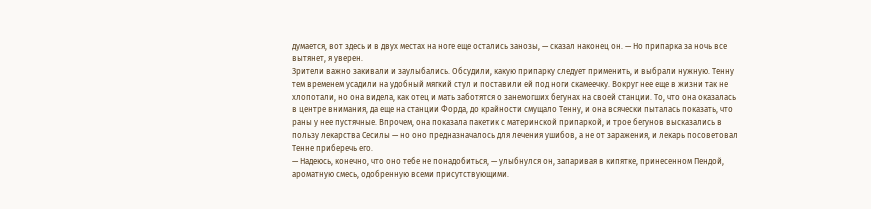думается, вот здесь и в двух местах на ноге еще остались занозы, — сказал наконец он. — Но припарка за ночь все вытянет, я уверен.
Зрители важно закивали и заулыбались. Обсудили, какую припарку следует применить, и выбрали нужную. Тенну тем временем усадили на удобный мягкий стул и поставили ей под ноги скамеечку. Вокруг нее еще в жизни так не хлопотали, но она видела, как отец и мать заботятся о занемогших бегунах на своей станции. То, что она оказалась в центре внимания, да еще на станции Форда, до крайности смущало Тенну, и она всячески пыталась показать, что раны у нее пустячные. Впрочем, она показала пакетик с материнской припаркой, и трое бегунов высказались в пользу лекарства Сесилы — но оно предназначалось для лечения ушибов, а не от заражения, и лекарь посоветовал Тенне приберечь его.
— Надеюсь, конечно, что оно тебе не понадобиться, — улыбнулся он, запаривая в кипятке, принесенном Пендой, ароматную смесь, одобренную всеми присутствующими.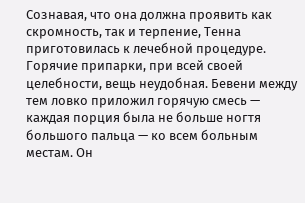Сознавая, что она должна проявить как скромность, так и терпение, Тенна приготовилась к лечебной процедуре. Горячие припарки, при всей своей целебности, вещь неудобная. Бевени между тем ловко приложил горячую смесь — каждая порция была не больше ногтя большого пальца — ко всем больным местам. Он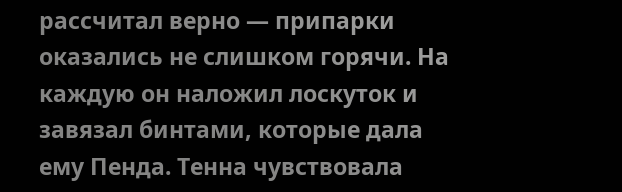рассчитал верно — припарки оказались не слишком горячи. На каждую он наложил лоскуток и завязал бинтами, которые дала ему Пенда. Тенна чувствовала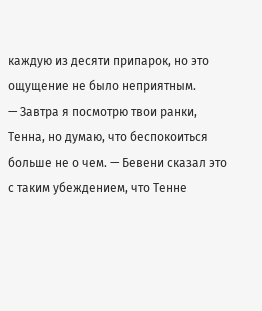каждую из десяти припарок, но это ощущение не было неприятным.
— Завтра я посмотрю твои ранки, Тенна, но думаю, что беспокоиться больше не о чем. — Бевени сказал это с таким убеждением, что Тенне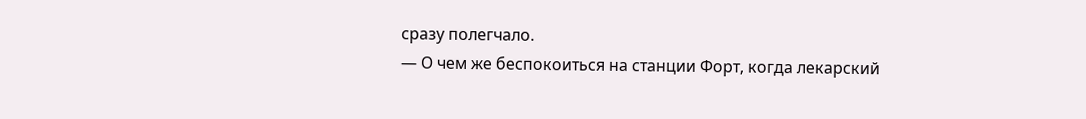сразу полегчало.
— О чем же беспокоиться на станции Форт, когда лекарский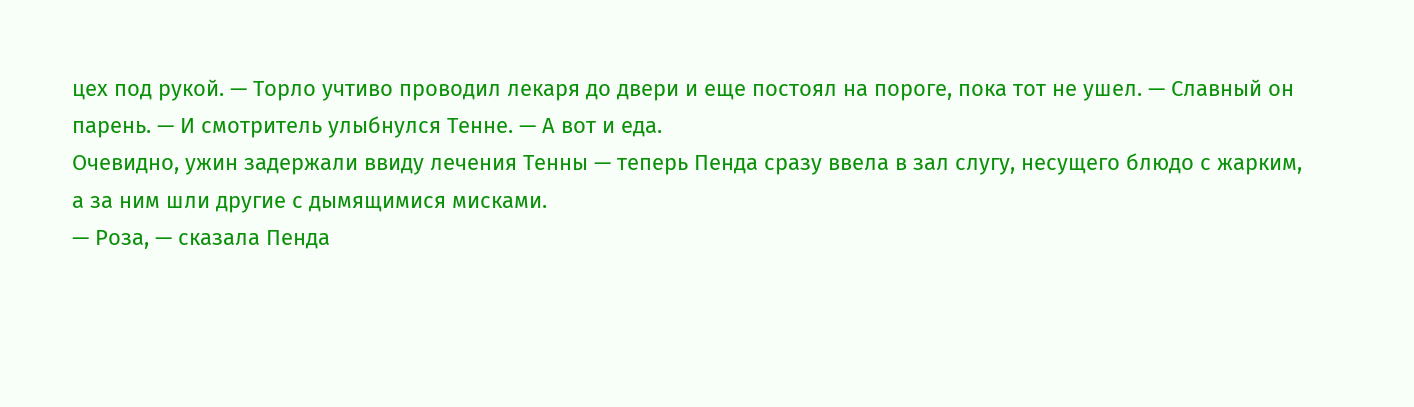цех под рукой. — Торло учтиво проводил лекаря до двери и еще постоял на пороге, пока тот не ушел. — Славный он парень. — И смотритель улыбнулся Тенне. — А вот и еда.
Очевидно, ужин задержали ввиду лечения Тенны — теперь Пенда сразу ввела в зал слугу, несущего блюдо с жарким, а за ним шли другие с дымящимися мисками.
— Роза, — сказала Пенда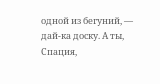одной из бегуний, — дай-ка доску. А ты, Спация,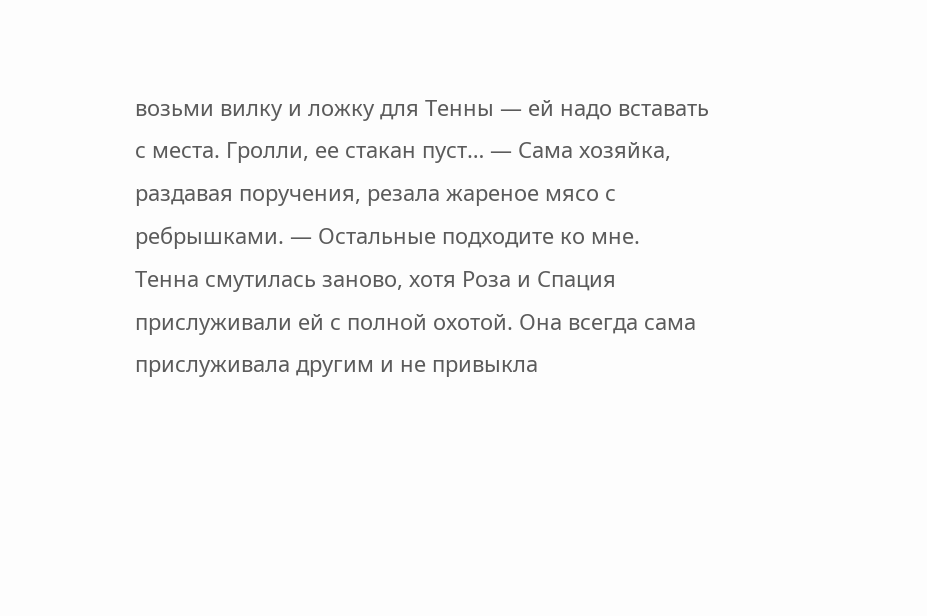возьми вилку и ложку для Тенны — ей надо вставать с места. Гролли, ее стакан пуст… — Сама хозяйка, раздавая поручения, резала жареное мясо с ребрышками. — Остальные подходите ко мне.
Тенна смутилась заново, хотя Роза и Спация прислуживали ей с полной охотой. Она всегда сама прислуживала другим и не привыкла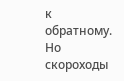к обратному. Но скороходы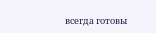всегда готовы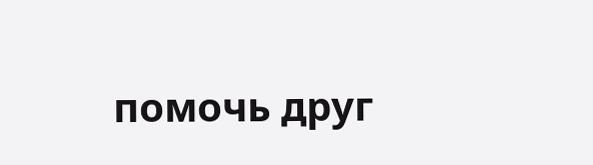помочь друг